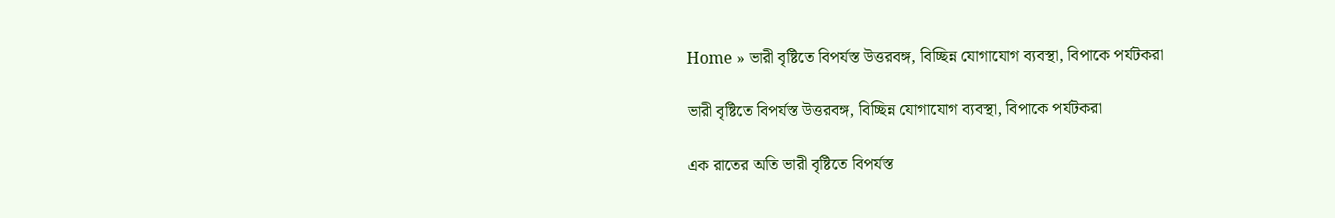Home » ভারী বৃষ্টিতে বিপর্যস্ত উত্তরবঙ্গ, বিচ্ছিন্ন যোগাযোগ ব্যবস্থা, বিপাকে পর্যটকরা

ভারী বৃষ্টিতে বিপর্যস্ত উত্তরবঙ্গ, বিচ্ছিন্ন যোগাযোগ ব্যবস্থা, বিপাকে পর্যটকরা

এক রাতের অতি ভারী বৃষ্টিতে বিপর্যস্ত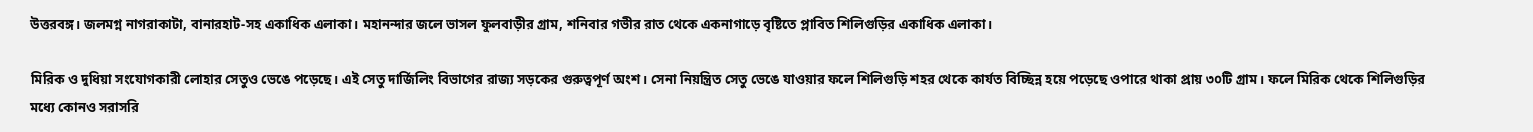উত্তরবঙ্গ। জলমগ্ন নাগরাকাটা, বানারহাট-সহ একাধিক এলাকা। মহানন্দার জলে ভাসল ফুলবাড়ীর গ্রাম, শনিবার গভীর রাত থেকে একনাগাড়ে বৃষ্টিতে প্লাবিত শিলিগুড়ির একাধিক এলাকা।

মিরিক ও দুধিয়া সংযোগকারী লোহার সেতুও ভেঙে পড়েছে। এই সেতু দার্জিলিং বিভাগের রাজ্য সড়কের গুরুত্বপূর্ণ অংশ। সেনা নিয়ন্ত্রিত সেতু ভেঙে যাওয়ার ফলে শিলিগুড়ি শহর থেকে কার্যত বিচ্ছিন্ন হয়ে পড়েছে ওপারে থাকা প্রায় ৩০টি গ্রাম। ফলে মিরিক থেকে শিলিগুড়ির মধ্যে কোনও সরাসরি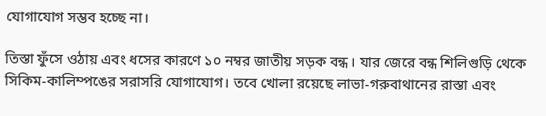যোগাযোগ সম্ভব হচ্ছে না।

তিস্তা ফুঁসে ওঠায় এবং ধসের কারণে ১০ নম্বর জাতীয় সড়ক বন্ধ। যার জেরে বন্ধ শিলিগুড়ি থেকে সিকিম-কালিম্পঙের সরাসরি যোগাযোগ। তবে খোলা রয়েছে লাভা-গরুবাথানের রাস্তা এবং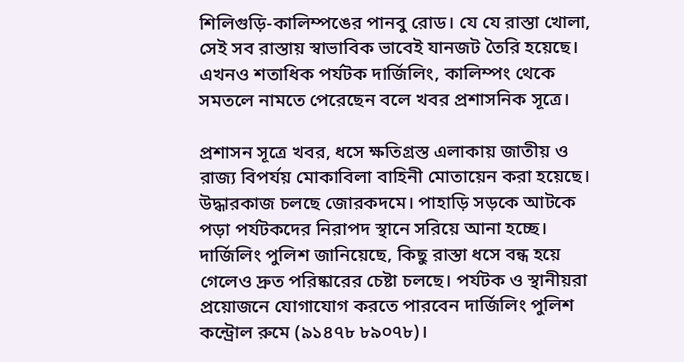শিলিগুড়ি-কালিম্পঙের পানবু রোড। যে যে রাস্তা খোলা, সেই সব রাস্তায় স্বাভাবিক ভাবেই যানজট তৈরি হয়েছে। এখনও শতাধিক পর্যটক দার্জিলিং, কালিম্পং থেকে সমতলে নামতে পেরেছেন বলে খবর প্রশাসনিক সূত্রে।

প্রশাসন সূত্রে খবর, ধসে ক্ষতিগ্রস্ত এলাকায় জাতীয় ও রাজ্য বিপর্যয় মোকাবিলা বাহিনী মোতায়েন করা হয়েছে। উদ্ধারকাজ চলছে জোরকদমে। পাহাড়ি সড়কে আটকে পড়া পর্যটকদের নিরাপদ স্থানে সরিয়ে আনা হচ্ছে। দার্জিলিং পুলিশ জানিয়েছে, কিছু রাস্তা ধসে বন্ধ হয়ে গেলেও দ্রুত পরিষ্কারের চেষ্টা চলছে। পর্যটক ও স্থানীয়রা প্রয়োজনে যোগাযোগ করতে পারবেন দার্জিলিং পুলিশ কন্ট্রোল রুমে (৯১৪৭৮ ৮৯০৭৮)।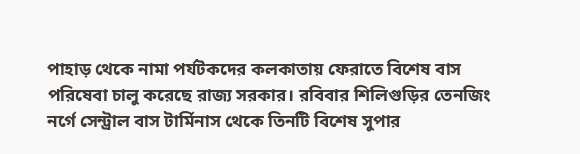পাহাড় থেকে নামা পর্যটকদের কলকাতায় ফেরাতে বিশেষ বাস পরিষেবা চালু করেছে রাজ্য সরকার। রবিবার শিলিগুড়ির তেনজিং নর্গে সেন্ট্রাল বাস টার্মিনাস থেকে তিনটি বিশেষ সুপার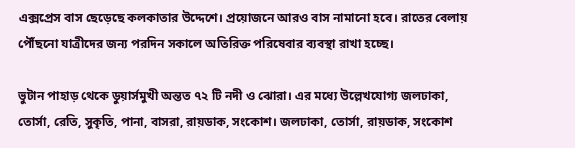এক্সপ্রেস বাস ছেড়েছে কলকাতার উদ্দেশে। প্রয়োজনে আরও বাস নামানো হবে। রাতের বেলায় পৌঁছনো যাত্রীদের জন্য পরদিন সকালে অতিরিক্ত পরিষেবার ব্যবস্থা রাখা হচ্ছে।

ভুটান পাহাড় থেকে ডুয়ার্সমুখী অন্তত ৭২ টি নদী ও ঝোরা। এর মধ্যে উল্লেখযোগ্য জলঢাকা, তোর্সা, রেতি, সুকৃতি, পানা, বাসরা, রায়ডাক, সংকোশ। জলঢাকা, তোর্সা, রায়ডাক, সংকোশ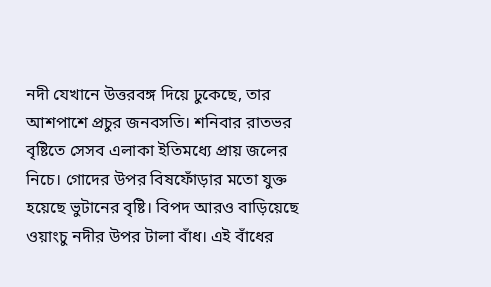নদী যেখানে উত্তরবঙ্গ দিয়ে ঢুকেছে, তার আশপাশে প্রচুর জনবসতি। শনিবার রাতভর বৃষ্টিতে সেসব এলাকা ইতিমধ্যে প্রায় জলের নিচে। গোদের উপর বিষফোঁড়ার মতো যুক্ত হয়েছে ভুটানের বৃষ্টি। বিপদ আরও বাড়িয়েছে ওয়াংচু নদীর উপর টালা বাঁধ। এই বাঁধের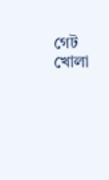গেট খোলা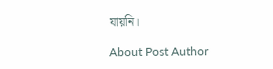যায়নি।

About Post Author